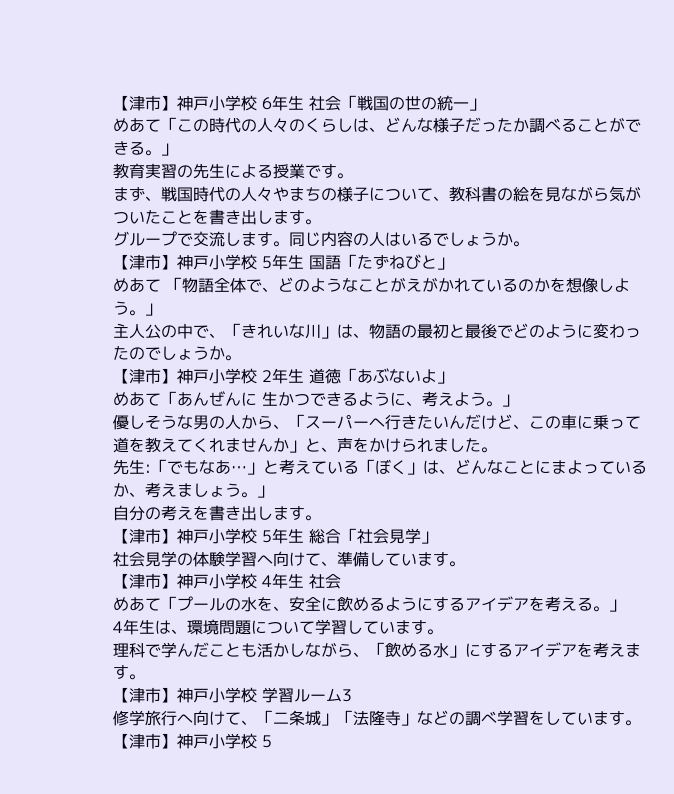【津市】神戸小学校 6年生 社会「戦国の世の統一」
めあて「この時代の人々のくらしは、どんな様子だったか調べることができる。」
教育実習の先生による授業です。
まず、戦国時代の人々やまちの様子について、教科書の絵を見ながら気がついたことを書き出します。
グループで交流します。同じ内容の人はいるでしょうか。
【津市】神戸小学校 5年生 国語「たずねびと」
めあて 「物語全体で、どのようなことがえがかれているのかを想像しよう。」
主人公の中で、「きれいな川」は、物語の最初と最後でどのように変わったのでしょうか。
【津市】神戸小学校 2年生 道徳「あぶないよ」
めあて「あんぜんに 生かつできるように、考えよう。」
優しそうな男の人から、「スーパーへ行きたいんだけど、この車に乗って道を教えてくれませんか」と、声をかけられました。
先生:「でもなあ…」と考えている「ぼく」は、どんなことにまよっているか、考えましょう。」
自分の考えを書き出します。
【津市】神戸小学校 5年生 総合「社会見学」
社会見学の体験学習へ向けて、準備しています。
【津市】神戸小学校 4年生 社会
めあて「プールの水を、安全に飲めるようにするアイデアを考える。」
4年生は、環境問題について学習しています。
理科で学んだことも活かしながら、「飲める水」にするアイデアを考えます。
【津市】神戸小学校 学習ルーム3
修学旅行へ向けて、「二条城」「法隆寺」などの調べ学習をしています。
【津市】神戸小学校 5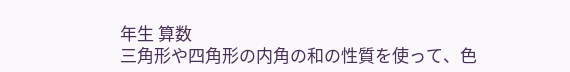年生 算数
三角形や四角形の内角の和の性質を使って、色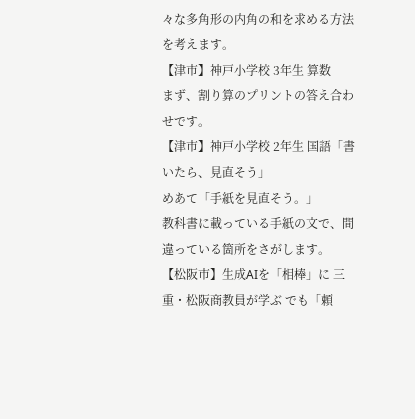々な多角形の内角の和を求める方法を考えます。
【津市】神戸小学校 3年生 算数
まず、割り算のプリントの答え合わせです。
【津市】神戸小学校 2年生 国語「書いたら、見直そう」
めあて「手紙を見直そう。」
教科書に載っている手紙の文で、間違っている箇所をさがします。
【松阪市】生成AIを「相棒」に 三重・松阪商教員が学ぶ でも「頼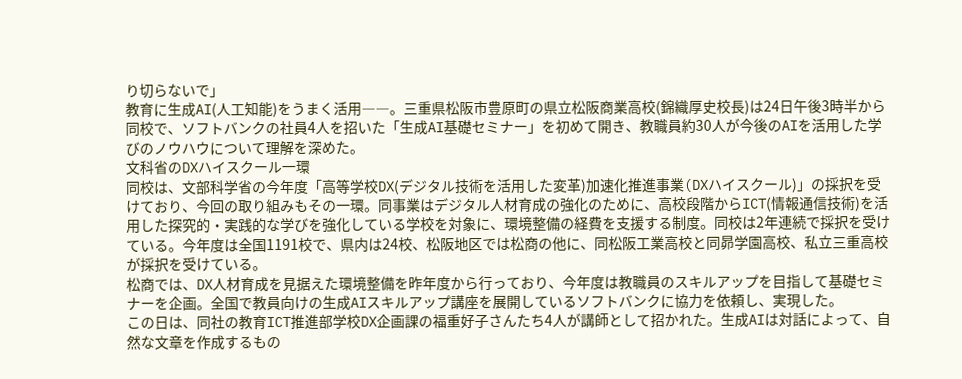り切らないで」
教育に生成AI(人工知能)をうまく活用――。三重県松阪市豊原町の県立松阪商業高校(錦織厚史校長)は24日午後3時半から同校で、ソフトバンクの社員4人を招いた「生成AI基礎セミナー」を初めて開き、教職員約30人が今後のAIを活用した学びのノウハウについて理解を深めた。
文科省のDXハイスクール一環
同校は、文部科学省の今年度「高等学校DX(デジタル技術を活用した変革)加速化推進事業(DXハイスクール)」の採択を受けており、今回の取り組みもその一環。同事業はデジタル人材育成の強化のために、高校段階からICT(情報通信技術)を活用した探究的・実践的な学びを強化している学校を対象に、環境整備の経費を支援する制度。同校は2年連続で採択を受けている。今年度は全国1191校で、県内は24校、松阪地区では松商の他に、同松阪工業高校と同昴学園高校、私立三重高校が採択を受けている。
松商では、DX人材育成を見据えた環境整備を昨年度から行っており、今年度は教職員のスキルアップを目指して基礎セミナーを企画。全国で教員向けの生成AIスキルアップ講座を展開しているソフトバンクに協力を依頼し、実現した。
この日は、同社の教育ICT推進部学校DX企画課の福重好子さんたち4人が講師として招かれた。生成AIは対話によって、自然な文章を作成するもの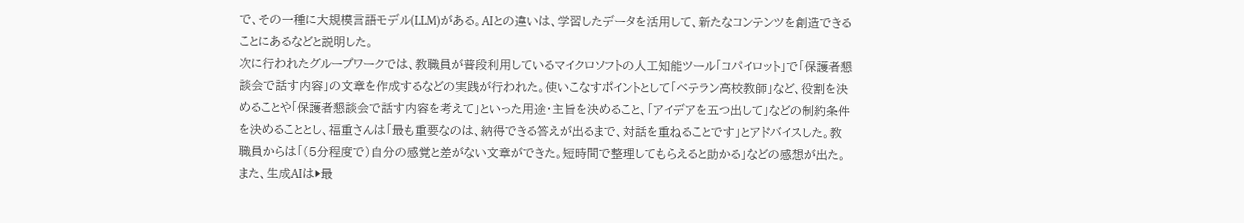で、その一種に大規模言語モデル(LLM)がある。AIとの違いは、学習したデータを活用して、新たなコンテンツを創造できることにあるなどと説明した。
次に行われたグループワークでは、教職員が普段利用しているマイクロソフトの人工知能ツール「コパイロット」で「保護者懇談会で話す内容」の文章を作成するなどの実践が行われた。使いこなすポイントとして「ベテラン高校教師」など、役割を決めることや「保護者懇談会で話す内容を考えて」といった用途・主旨を決めること、「アイデアを五つ出して」などの制約条件を決めることとし、福重さんは「最も重要なのは、納得できる答えが出るまで、対話を重ねることです」とアドバイスした。教職員からは「(5分程度で)自分の感覚と差がない文章ができた。短時間で整理してもらえると助かる」などの感想が出た。
また、生成AIは▶最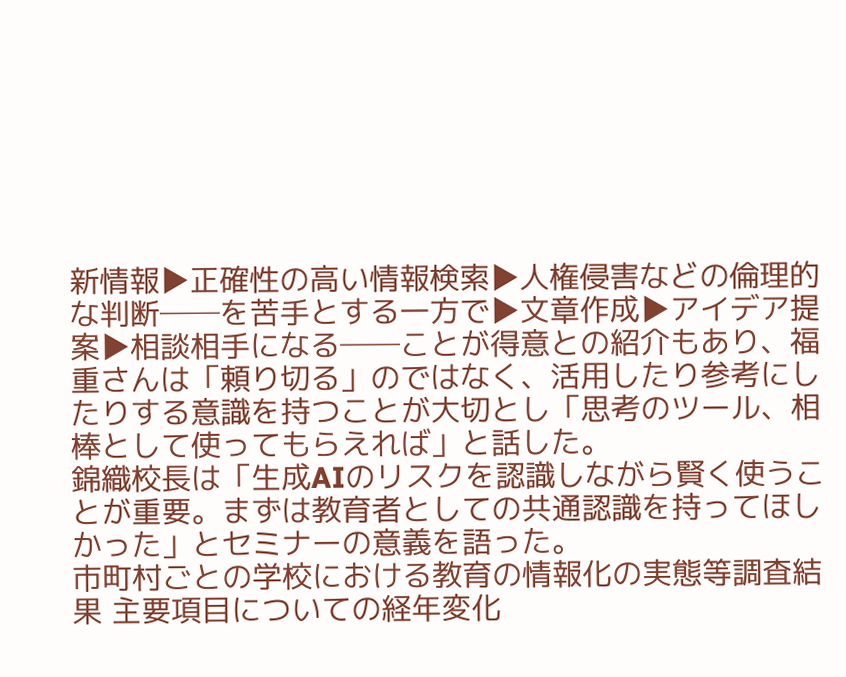新情報▶正確性の高い情報検索▶人権侵害などの倫理的な判断──を苦手とする一方で▶文章作成▶アイデア提案▶相談相手になる──ことが得意との紹介もあり、福重さんは「頼り切る」のではなく、活用したり参考にしたりする意識を持つことが大切とし「思考のツール、相棒として使ってもらえれば」と話した。
錦織校長は「生成AIのリスクを認識しながら賢く使うことが重要。まずは教育者としての共通認識を持ってほしかった」とセミナーの意義を語った。
市町村ごとの学校における教育の情報化の実態等調査結果 主要項目についての経年変化